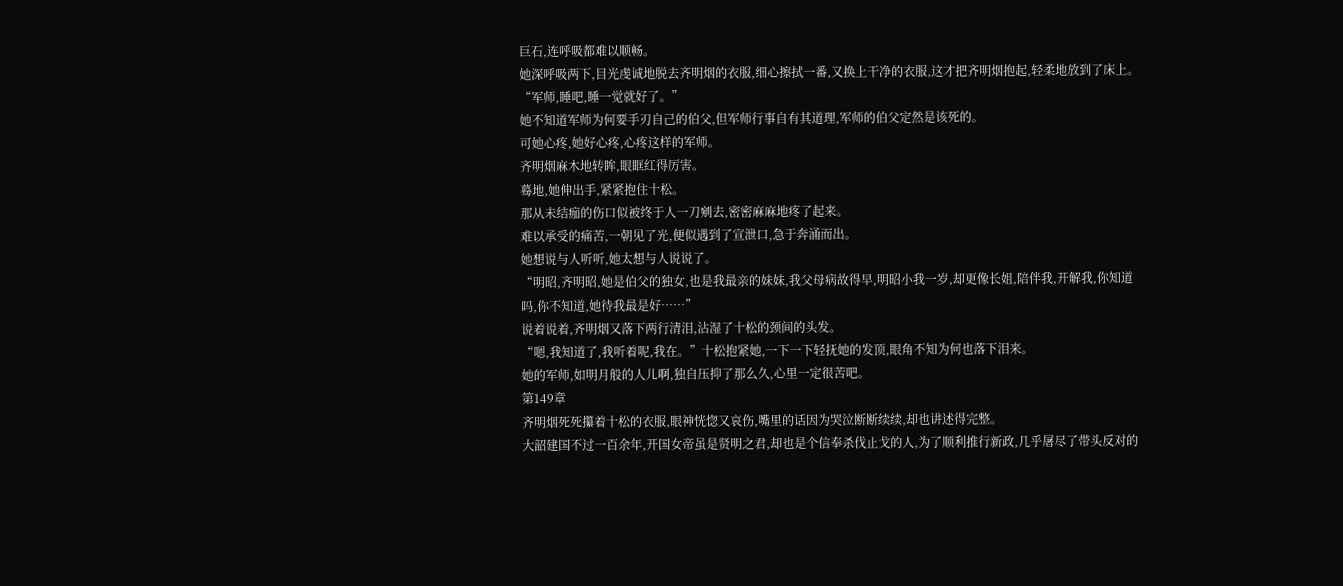巨石,连呼吸都难以顺畅。
她深呼吸两下,目光虔诚地脱去齐明烟的衣服,细心擦拭一番,又换上干净的衣服,这才把齐明烟抱起,轻柔地放到了床上。
“军师,睡吧,睡一觉就好了。”
她不知道军师为何要手刃自己的伯父,但军师行事自有其道理,军师的伯父定然是该死的。
可她心疼,她好心疼,心疼这样的军师。
齐明烟麻木地转眸,眼眶红得厉害。
蓦地,她伸出手,紧紧抱住十松。
那从未结痂的伤口似被终于人一刀剜去,密密麻麻地疼了起来。
难以承受的痛苦,一朝见了光,便似遇到了宣泄口,急于奔涌而出。
她想说与人听听,她太想与人说说了。
“明昭,齐明昭,她是伯父的独女,也是我最亲的妹妹,我父母病故得早,明昭小我一岁,却更像长姐,陪伴我,开解我,你知道吗,你不知道,她待我最是好……”
说着说着,齐明烟又落下两行清泪,沾湿了十松的颈间的头发。
“嗯,我知道了,我听着呢,我在。”十松抱紧她,一下一下轻抚她的发顶,眼角不知为何也落下泪来。
她的军师,如明月般的人儿啊,独自压抑了那么久,心里一定很苦吧。
第149章
齐明烟死死攥着十松的衣服,眼神恍惚又哀伤,嘴里的话因为哭泣断断续续,却也讲述得完整。
大韶建国不过一百余年,开国女帝虽是贤明之君,却也是个信奉杀伐止戈的人,为了顺利推行新政,几乎屠尽了带头反对的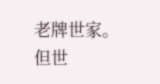老牌世家。
但世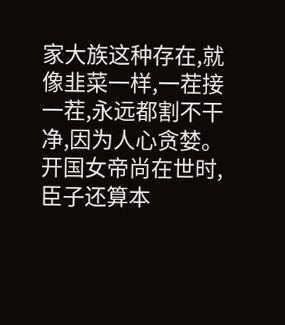家大族这种存在,就像韭菜一样,一茬接一茬,永远都割不干净,因为人心贪婪。
开国女帝尚在世时,臣子还算本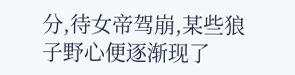分,待女帝驾崩,某些狼子野心便逐渐现了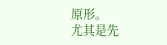原形。
尤其是先